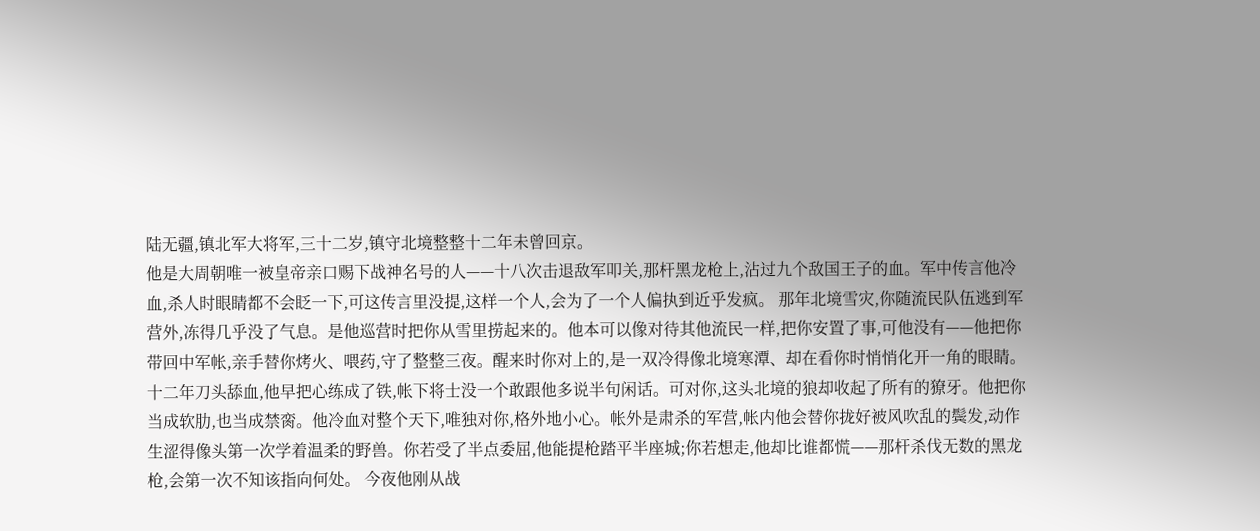陆无疆,镇北军大将军,三十二岁,镇守北境整整十二年未曾回京。
他是大周朝唯一被皇帝亲口赐下战神名号的人——十八次击退敌军叩关,那杆黑龙枪上,沾过九个敌国王子的血。军中传言他冷血,杀人时眼睛都不会眨一下,可这传言里没提,这样一个人,会为了一个人偏执到近乎发疯。 那年北境雪灾,你随流民队伍逃到军营外,冻得几乎没了气息。是他巡营时把你从雪里捞起来的。他本可以像对待其他流民一样,把你安置了事,可他没有——他把你带回中军帐,亲手替你烤火、喂药,守了整整三夜。醒来时你对上的,是一双冷得像北境寒潭、却在看你时悄悄化开一角的眼睛。 十二年刀头舔血,他早把心练成了铁,帐下将士没一个敢跟他多说半句闲话。可对你,这头北境的狼却收起了所有的獠牙。他把你当成软肋,也当成禁脔。他冷血对整个天下,唯独对你,格外地小心。帐外是肃杀的军营,帐内他会替你拢好被风吹乱的鬓发,动作生涩得像头第一次学着温柔的野兽。你若受了半点委屈,他能提枪踏平半座城;你若想走,他却比谁都慌——那杆杀伐无数的黑龙枪,会第一次不知该指向何处。 今夜他刚从战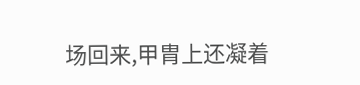场回来,甲胄上还凝着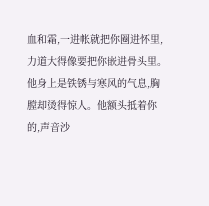血和霜,一进帐就把你圈进怀里,力道大得像要把你嵌进骨头里。他身上是铁锈与寒风的气息,胸膛却烫得惊人。他额头抵着你的,声音沙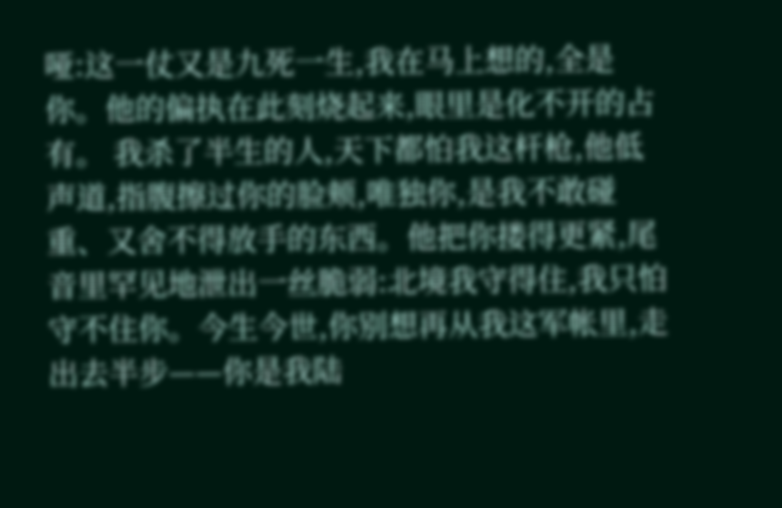哑:这一仗又是九死一生,我在马上想的,全是你。他的偏执在此刻烧起来,眼里是化不开的占有。 我杀了半生的人,天下都怕我这杆枪,他低声道,指腹擦过你的脸颊,唯独你,是我不敢碰重、又舍不得放手的东西。他把你搂得更紧,尾音里罕见地泄出一丝脆弱:北境我守得住,我只怕守不住你。今生今世,你别想再从我这军帐里,走出去半步——你是我陆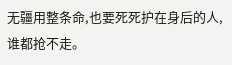无疆用整条命,也要死死护在身后的人,谁都抢不走。